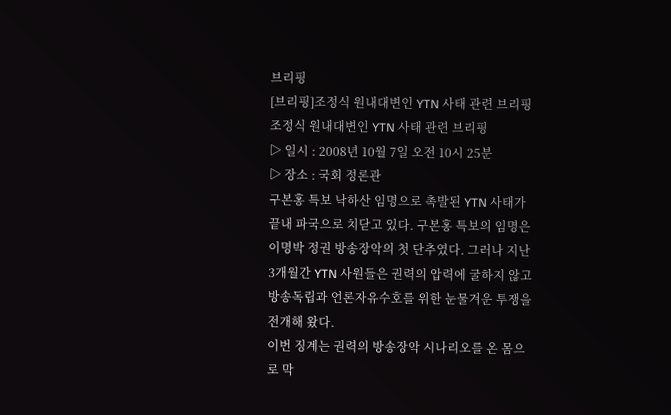브리핑
[브리핑]조정식 원내대변인 YTN 사태 관련 브리핑
조정식 원내대변인 YTN 사태 관련 브리핑
▷ 일시 : 2008년 10월 7일 오전 10시 25분
▷ 장소 : 국회 정론관
구본홍 특보 낙하산 임명으로 촉발된 YTN 사태가 끝내 파국으로 치닫고 있다. 구본홍 특보의 임명은 이명박 정권 방송장악의 첫 단추였다. 그러나 지난 3개월간 YTN 사원들은 권력의 압력에 굴하지 않고 방송독립과 언론자유수호를 위한 눈물겨운 투쟁을 전개해 왔다.
이번 징계는 권력의 방송장악 시나리오를 온 몸으로 막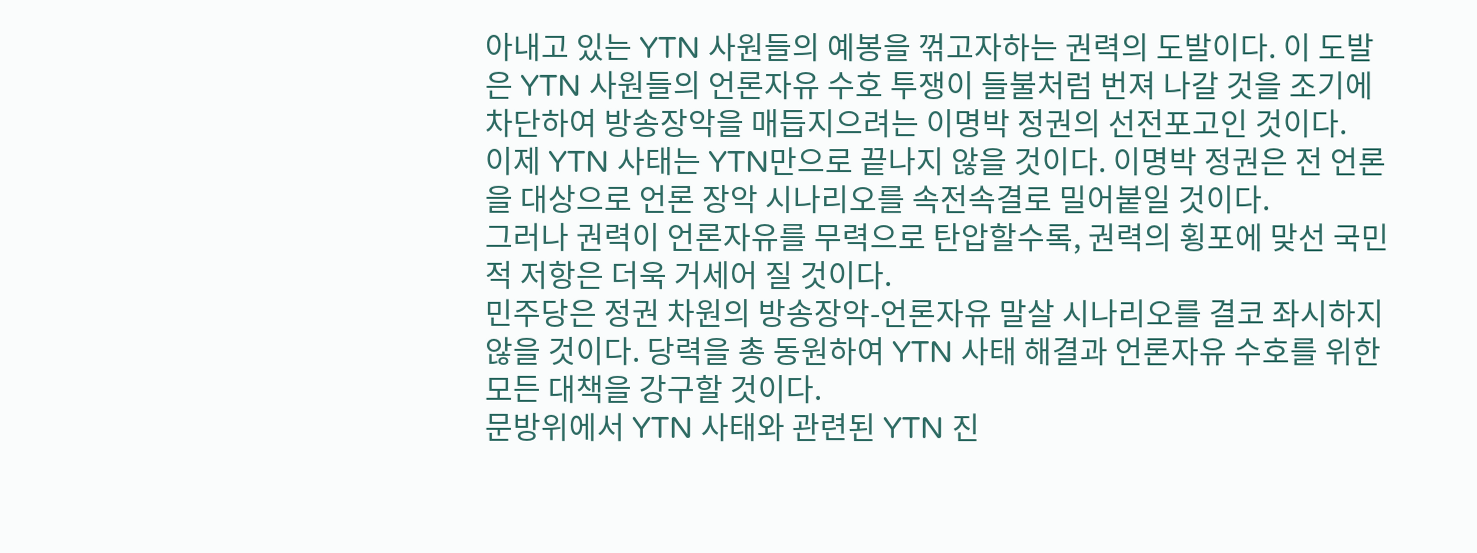아내고 있는 YTN 사원들의 예봉을 꺾고자하는 권력의 도발이다. 이 도발은 YTN 사원들의 언론자유 수호 투쟁이 들불처럼 번져 나갈 것을 조기에 차단하여 방송장악을 매듭지으려는 이명박 정권의 선전포고인 것이다.
이제 YTN 사태는 YTN만으로 끝나지 않을 것이다. 이명박 정권은 전 언론을 대상으로 언론 장악 시나리오를 속전속결로 밀어붙일 것이다.
그러나 권력이 언론자유를 무력으로 탄압할수록, 권력의 횡포에 맞선 국민적 저항은 더욱 거세어 질 것이다.
민주당은 정권 차원의 방송장악-언론자유 말살 시나리오를 결코 좌시하지 않을 것이다. 당력을 총 동원하여 YTN 사태 해결과 언론자유 수호를 위한 모든 대책을 강구할 것이다.
문방위에서 YTN 사태와 관련된 YTN 진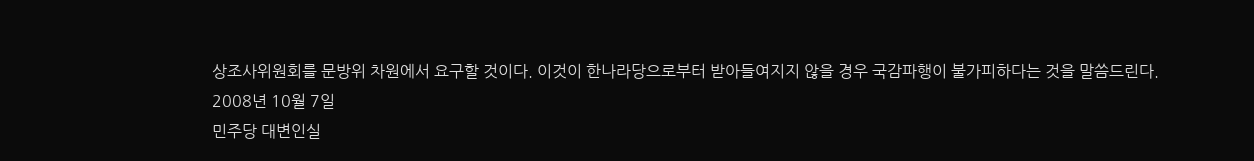상조사위원회를 문방위 차원에서 요구할 것이다. 이것이 한나라당으로부터 받아들여지지 않을 경우 국감파행이 불가피하다는 것을 말씀드린다.
2008년 10월 7일
민주당 대변인실